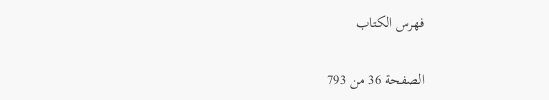فهرس الكتاب

الصفحة 36 من 793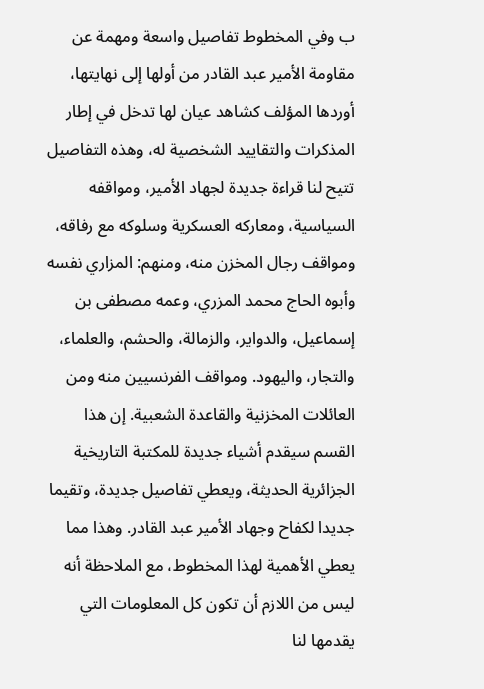ب وفي المخطوط تفاصيل واسعة ومهمة عن مقاومة الأمير عبد القادر من أولها إلى نهايتها، أوردها المؤلف كشاهد عيان لها تدخل في إطار المذكرات والتقاييد الشخصية له، وهذه التفاصيل تتيح لنا قراءة جديدة لجهاد الأمير، ومواقفه السياسية، ومعاركه العسكرية وسلوكه مع رفاقه، ومواقف رجال المخزن منه، ومنهم: المزاري نفسه وأبوه الحاج محمد المزري، وعمه مصطفى بن إسماعيل، والدواير، والزمالة، والحشم، والعلماء، والتجار، واليهود. ومواقف الفرنسيين منه ومن العائلات المخزنية والقاعدة الشعبية. إن هذا القسم سيقدم أشياء جديدة للمكتبة التاريخية الجزائرية الحديثة، ويعطي تفاصيل جديدة، وتقيما جديدا لكفاح وجهاد الأمير عبد القادر. وهذا مما يعطي الأهمية لهذا المخطوط، مع الملاحظة أنه ليس من اللازم أن تكون كل المعلومات التي يقدمها لنا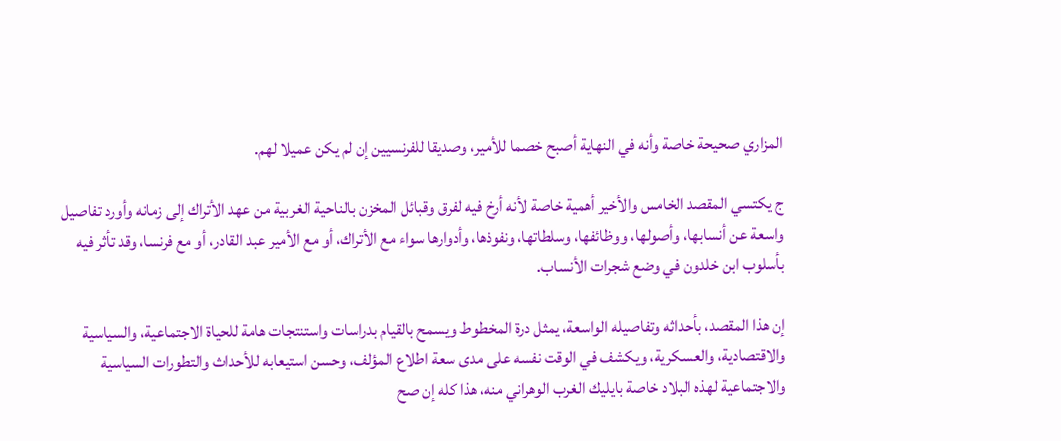المزاري صحيحة خاصة وأنه في النهاية أصبح خصما للأمير، وصديقا للفرنسيين إن لم يكن عميلا لهم.

ج يكتسي المقصد الخامس والأخير أهمية خاصة لأنه أرخ فيه لفرق وقبائل المخزن بالناحية الغربية من عهد الأتراك إلى زمانه وأورد تفاصيل واسعة عن أنسابها، وأصولها، ووظائفها، وسلطاتها، ونفوذها، وأدوارها سواء مع الأتراك، أو مع الأمير عبد القادر، أو مع فرنسا، وقد تأثر فيه بأسلوب ابن خلدون في وضع شجرات الأنساب.

إن هذا المقصد، بأحداثه وتفاصيله الواسعة، يمثل درة المخطوط ويسمح بالقيام بدراسات واستنتجات هامة للحياة الاجتماعية، والسياسية والاقتصادية، والعسكرية، ويكشف في الوقت نفسه على مدى سعة اطلاع المؤلف، وحسن استيعابه للأحداث والتطورات السياسية والاجتماعية لهذه البلاد خاصة بايليك الغرب الوهراني منه، هذا كله إن صح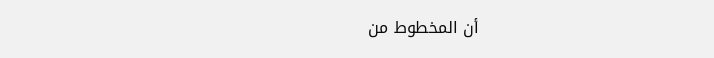أن المخطوط من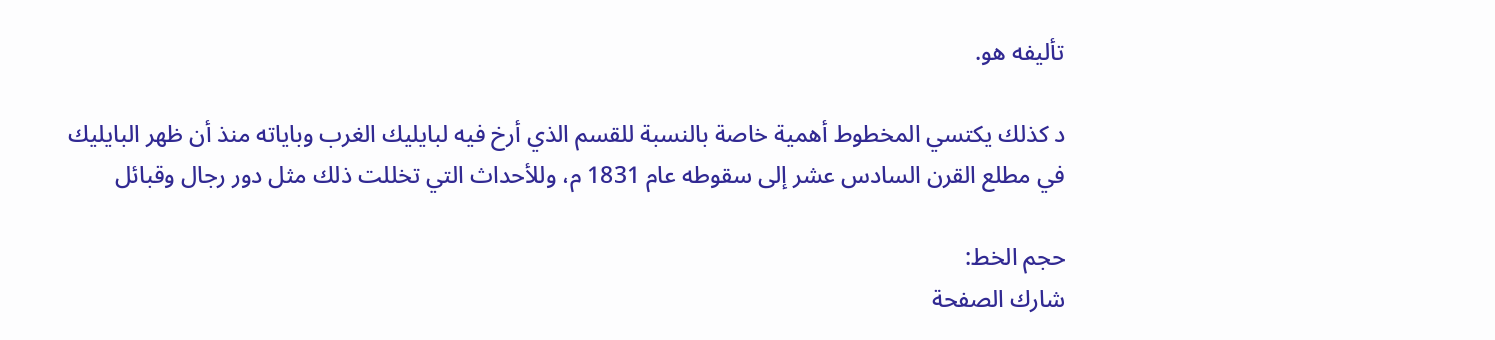تأليفه هو.

د كذلك يكتسي المخطوط أهمية خاصة بالنسبة للقسم الذي أرخ فيه لبايليك الغرب وباياته منذ أن ظهر البايليك في مطلع القرن السادس عشر إلى سقوطه عام 1831 م، وللأحداث التي تخللت ذلك مثل دور رجال وقبائل

حجم الخط:
شارك الصفحة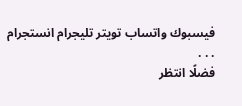فيسبوك واتساب تويتر تليجرام انستجرام
. . .
فضلًا انتظر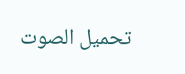تحميل الصوت